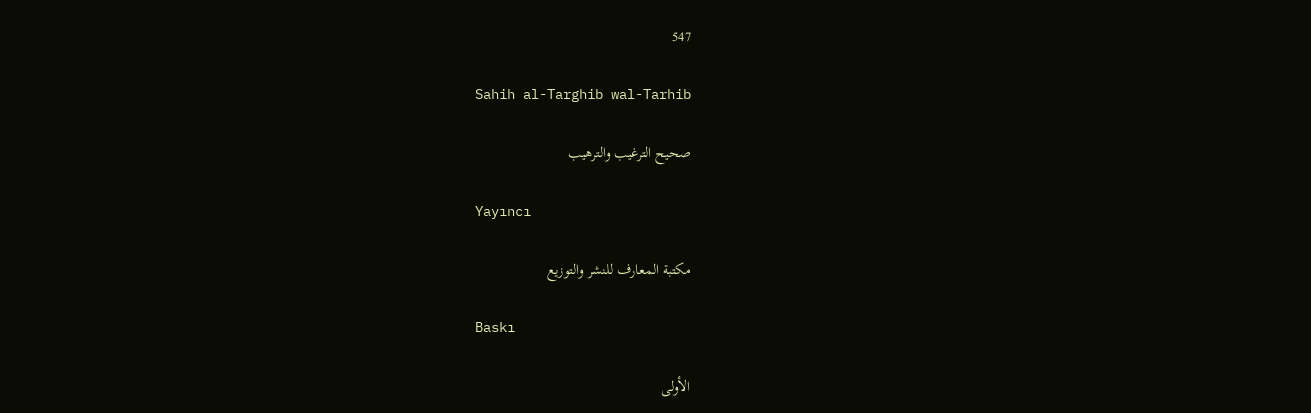547

Sahih al-Targhib wal-Tarhib

صحيح الترغيب والترهيب

Yayıncı

مكتبة المعارف للنشر والتوزيع

Baskı

الأولى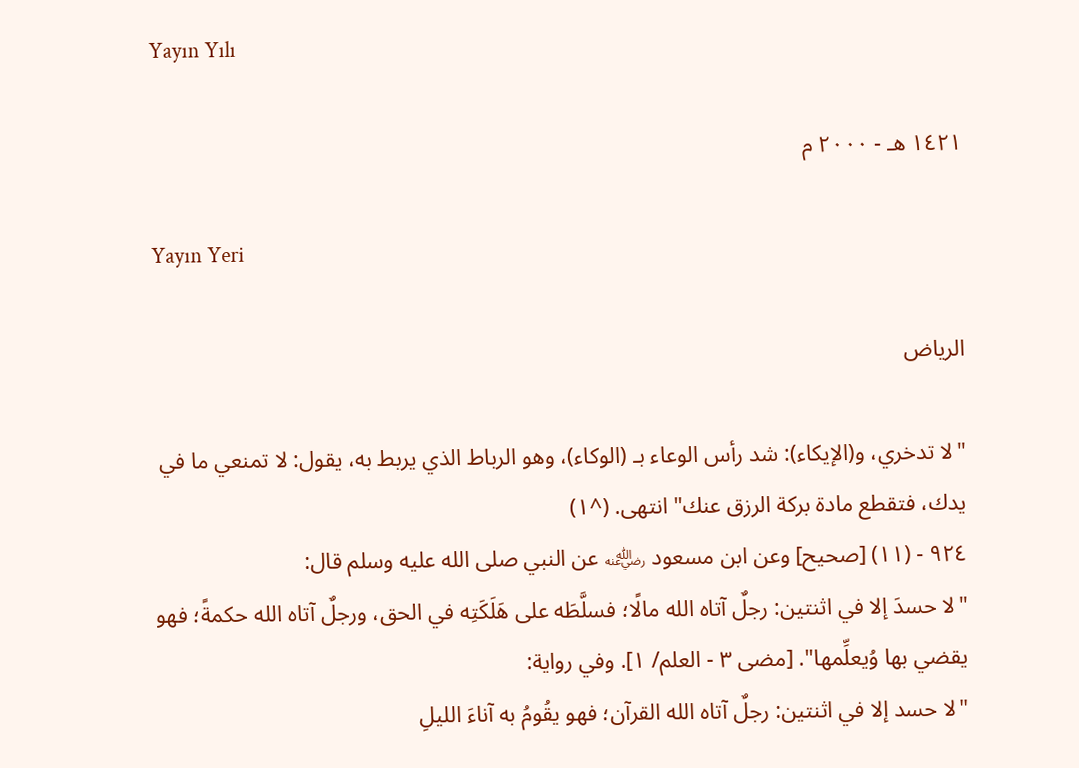Yayın Yılı

١٤٢١ هـ - ٢٠٠٠ م

Yayın Yeri

الرياض

"لا تدخري، و(الإيكاء): شد رأس الوعاء بـ (الوكاء)، وهو الرباط الذي يربط به، يقول: لا تمنعي ما في يدك، فتقطع مادة بركة الرزق عنك" انتهى. (^١)
٩٢٤ - (١١) [صحيح] وعن ابن مسعود ﵁ عن النبي صلى الله عليه وسلم قال:
"لا حسدَ إلا في اثنتين: رجلٌ آتاه الله مالًا؛ فسلَّطَه على هَلَكَتِه في الحق، ورجلٌ آتاه الله حكمةً؛ فهو يقضي بها وُيعلِّمها". [مضى ٣ - العلم/ ١]. وفي رواية:
"لا حسد إلا في اثنتين: رجلٌ آتاه الله القرآن؛ فهو يقُومُ به آناءَ الليلِ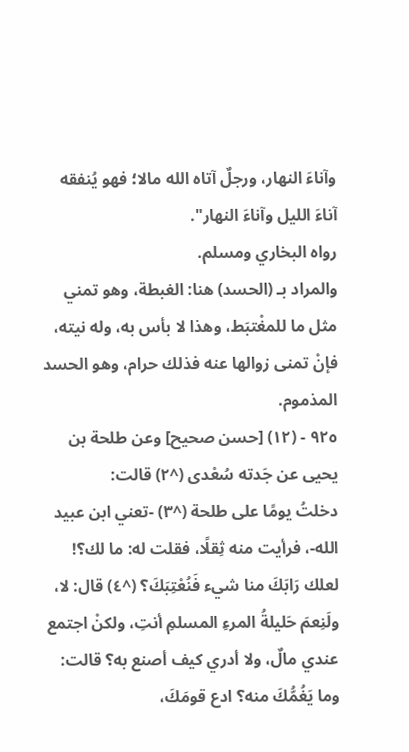وآناءَ النهار، ورجلٌ آتاه الله مالا؛ فهو يُنفقه آناءَ الليل وآناءَ النهار".
رواه البخاري ومسلم.
والمراد بـ (الحسد) هنا: الغبطة، وهو تمني مثل ما للمغْتبَط، وهذا لا بأس به، وله نيته، فإنْ تمنى زوالها عنه فذلك حرام، وهو الحسد المذموم.
٩٢٥ - (١٢) [حسن صحيح] وعن طلحة بن يحيى عن جَدته سُعْدى (^٢) قالت:
دخلتُ يومًا على طلحة (^٣) -تعني ابن عبيد الله-، فرأيت منه ثِقلًا، فقلت له: ما لك؟! لعلك رَابَكَ منا شيء فَنُعْتِبَكَ؟ (^٤) قال: لا، ولَنِعمَ حَليلةُ المرءِ المسلمِ أنتِ، ولكنْ اجتمع عندي مالٌ، ولا أدري كيف أصنع به؟ قالت: وما يَغُمُّكَ منه؟ ادع قومَكَ،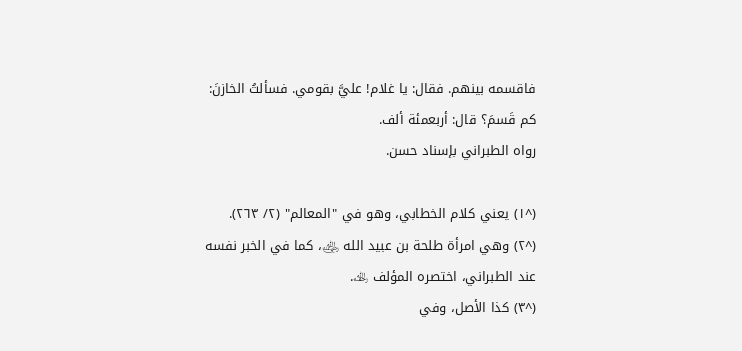فاقسمه بينهم. فقال: يا غلام! عليَّ بقومي. فسألتُ الخازنَ: كم قَسمَ؟ قال: أربعمئة ألف.
رواه الطبراني بإسناد حسن.

(^١) يعني كلام الخطابي، وهو في "المعالم" (٢/ ٢٦٣).
(^٢) وهي امرأة طلحة بن عبيد الله ﵁، كما في الخبر نفسه عند الطبراني، اختصره المؤلف ﵀.
(^٣) كذا الأصل، وفي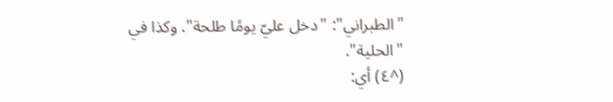"الطبراني": "دخل عليّ يومًا طلحة". وكذا في "الحلية".
(^٤) أي: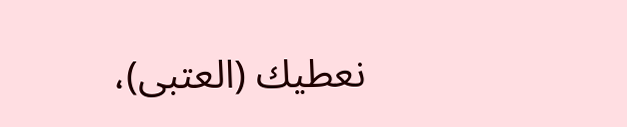نعطيك (العتبى)،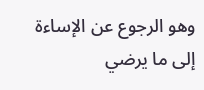وهو الرجوع عن الإساءة إلى ما يرضي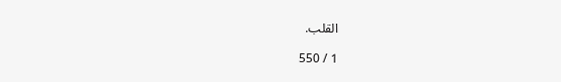القلب.

1 / 550